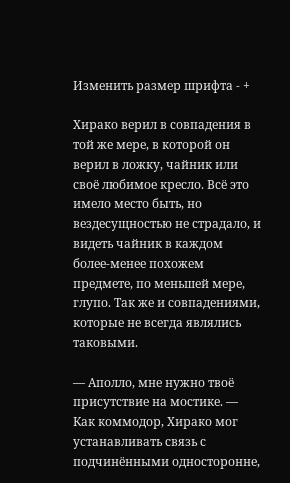Изменить размер шрифта - +

Хирако верил в совпадения в той же мере, в которой он верил в ложку, чайник или своё любимое кресло. Всё это имело место быть, но вездесущностью не страдало, и видеть чайник в каждом более-менее похожем предмете, по меньшей мере, глупо. Так же и совпадениями, которые не всегда являлись таковыми.

— Аполло, мне нужно твоё присутствие на мостике. — Как коммодор, Хирако мог устанавливать связь с подчинёнными односторонне,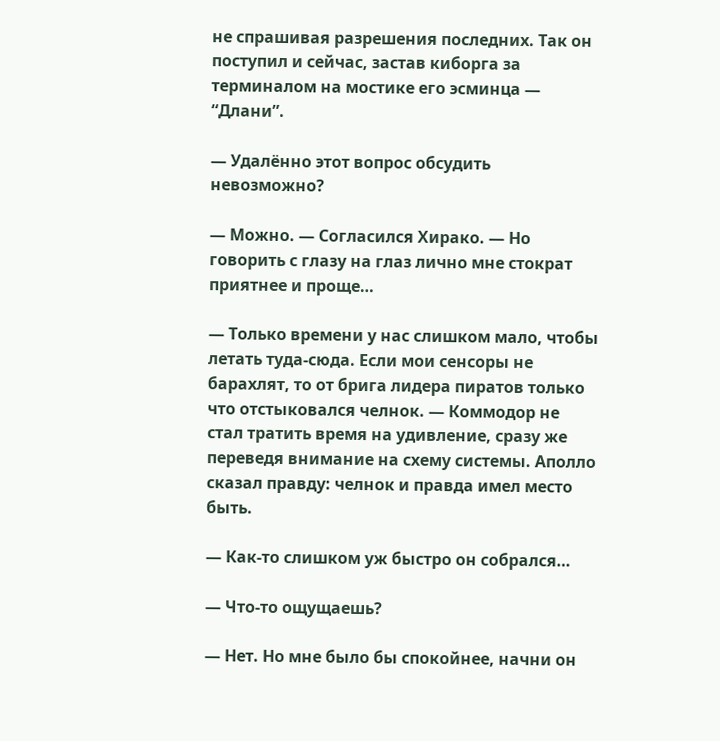не спрашивая разрешения последних. Так он поступил и сейчас, застав киборга за терминалом на мостике его эсминца — “Длани”.

— Удалённо этот вопрос обсудить невозможно?

— Можно. — Согласился Хирако. — Но говорить с глазу на глаз лично мне стократ приятнее и проще…

— Только времени у нас слишком мало, чтобы летать туда-сюда. Если мои сенсоры не барахлят, то от брига лидера пиратов только что отстыковался челнок. — Коммодор не стал тратить время на удивление, сразу же переведя внимание на схему системы. Аполло сказал правду: челнок и правда имел место быть.

— Как-то слишком уж быстро он собрался…

— Что-то ощущаешь?

— Нет. Но мне было бы спокойнее, начни он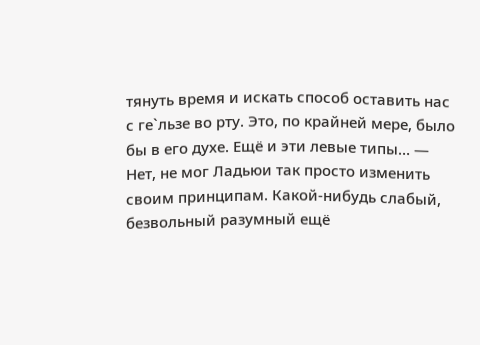тянуть время и искать способ оставить нас с ге`льзе во рту. Это, по крайней мере, было бы в его духе. Ещё и эти левые типы… — Нет, не мог Ладьюи так просто изменить своим принципам. Какой-нибудь слабый, безвольный разумный ещё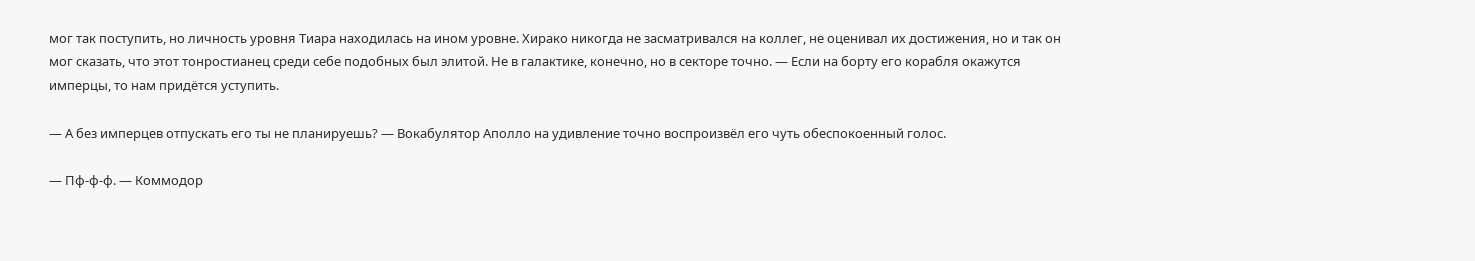мог так поступить, но личность уровня Тиара находилась на ином уровне. Хирако никогда не засматривался на коллег, не оценивал их достижения, но и так он мог сказать, что этот тонростианец среди себе подобных был элитой. Не в галактике, конечно, но в секторе точно. — Если на борту его корабля окажутся имперцы, то нам придётся уступить.

— А без имперцев отпускать его ты не планируешь? — Вокабулятор Аполло на удивление точно воспроизвёл его чуть обеспокоенный голос.

— Пф-ф-ф. — Коммодор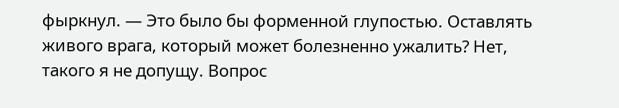фыркнул. — Это было бы форменной глупостью. Оставлять живого врага, который может болезненно ужалить? Нет, такого я не допущу. Вопрос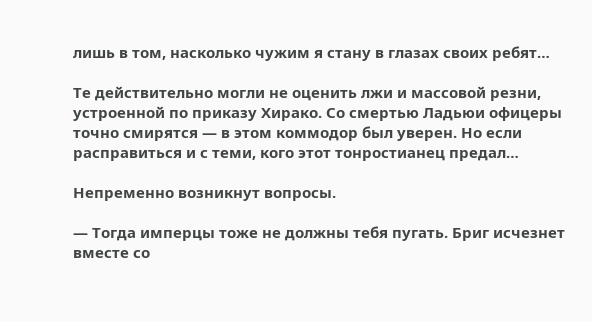лишь в том, насколько чужим я стану в глазах своих ребят…

Те действительно могли не оценить лжи и массовой резни, устроенной по приказу Хирако. Со смертью Ладьюи офицеры точно смирятся — в этом коммодор был уверен. Но если расправиться и с теми, кого этот тонростианец предал…

Непременно возникнут вопросы.

— Тогда имперцы тоже не должны тебя пугать. Бриг исчезнет вместе со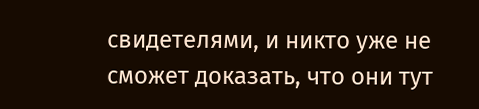свидетелями, и никто уже не сможет доказать, что они тут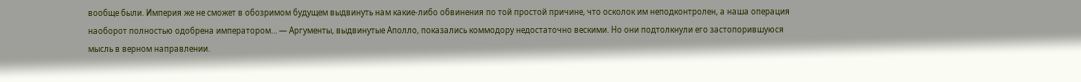вообще были. Империя же не сможет в обозримом будущем выдвинуть нам какие-либо обвинения по той простой причине, что осколок им неподконтролен, а наша операция наоборот полностью одобрена императором… — Аргументы, выдвинутые Аполло, показались коммодору недостаточно вескими. Но они подтолкнули его застопорившуюся мысль в верном направлении.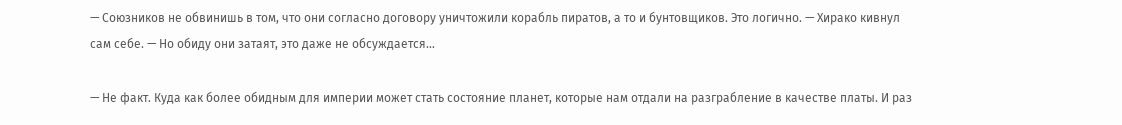— Союзников не обвинишь в том, что они согласно договору уничтожили корабль пиратов, а то и бунтовщиков. Это логично. — Хирако кивнул сам себе. — Но обиду они затаят, это даже не обсуждается…

— Не факт. Куда как более обидным для империи может стать состояние планет, которые нам отдали на разграбление в качестве платы. И раз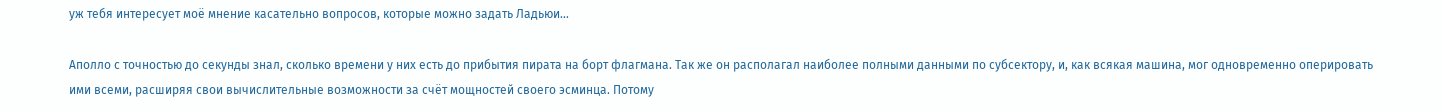уж тебя интересует моё мнение касательно вопросов, которые можно задать Ладьюи…

Аполло с точностью до секунды знал, сколько времени у них есть до прибытия пирата на борт флагмана. Так же он располагал наиболее полными данными по субсектору, и, как всякая машина, мог одновременно оперировать ими всеми, расширяя свои вычислительные возможности за счёт мощностей своего эсминца. Потому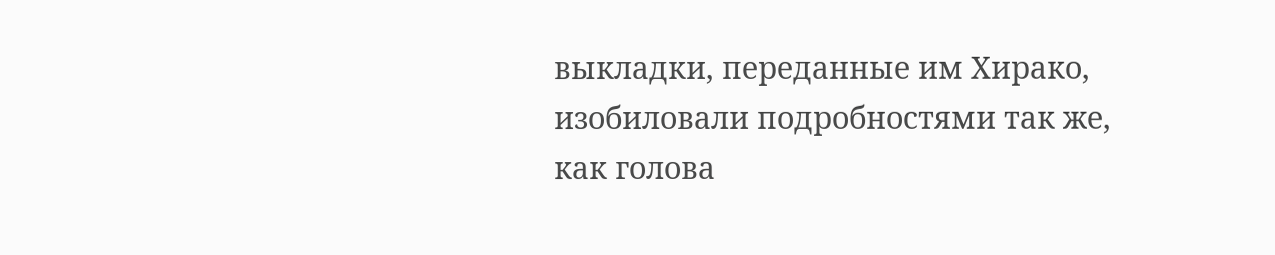выкладки, переданные им Хирако, изобиловали подробностями так же, как голова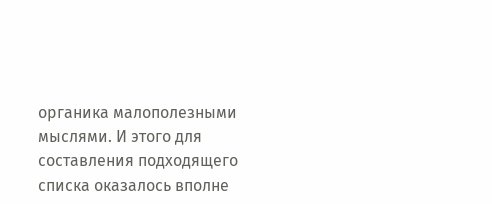органика малополезными мыслями. И этого для составления подходящего списка оказалось вполне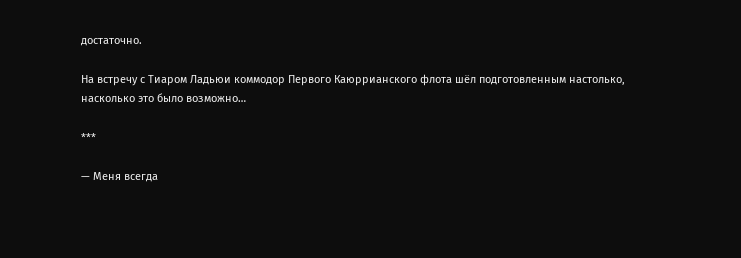достаточно.

На встречу с Тиаром Ладьюи коммодор Первого Каюррианского флота шёл подготовленным настолько, насколько это было возможно…

***

— Меня всегда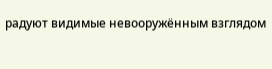радуют видимые невооружённым взглядом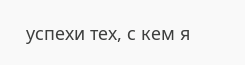успехи тех, с кем я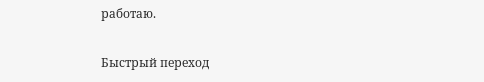работаю.

Быстрый переход